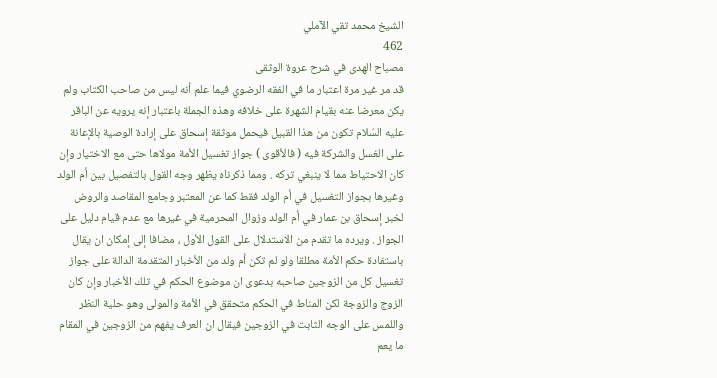الشيخ محمد تقي الآملي
462
مصباح الهدى في شرح عروة الوثقى
قد مر غير مرة اعتبار ما في الفقه الرضوي فيما علم أنه ليس من صاحب الكتاب ولم يكن معرضا عنه بقيام الشهرة على خلافه وهذه الجملة باعتبار إنه يرويه عن الباقر عليه السّلام تكون من هذا القبيل فيحمل موثقة إسحاق على إرادة الوصية بالإعانة على الغسل والشركة فيه ( فالأقوى ) جواز تغسيل الأمة مولاها حتى مع الاختيار وإن كان الاحتياط مما لا ينبغي تركه . ومما ذكرناه يظهر وجه القول بالتفصيل بين أم الولد وغيرها بجواز التغسيل في أم الولد فقط كما عن المعتبر وجامع المقاصد والروض لخبر إسحاق بن عمار في أم الولد وزوال المحرمية في غيرها مع عدم قيام دليل على الجواز . ويرده ما تقدم من الاستدلال على القول الأول ، مضافا إلى إمكان ان يقال باستفادة حكم الأمة مطلقا ولو لم تكن أم ولد من الأخبار المتقدمة الدالة على جواز تغسيل كل من الزوجين صاحبه بدعوى ان موضوع الحكم في تلك الأخبار وإن كان الزوج والزوجة لكن المناط في الحكم متحقق في الأمة والمولى وهو حلية النظر واللمس على الوجه الثابت في الزوجين فيقال ان العرف يفهم من الزوجين في المقام ما يعم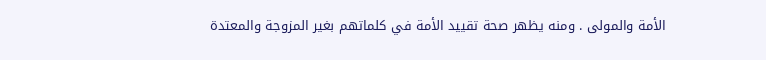الأمة والمولى . ومنه يظهر صحة تقييد الأمة في كلماتهم بغير المزوجة والمعتدة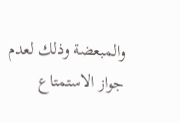والمبعضة وذلك لعدم جواز الاستمتاع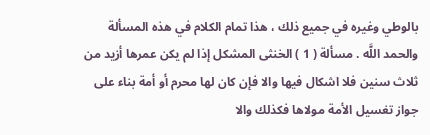بالوطي وغيره في جميع ذلك ، هذا تمام الكلام في هذه المسألة والحمد اللَّه . مسألة ( 1 ) الخنثى المشكل إذا لم يكن عمرها أزيد من ثلاث سنين فلا اشكال فيها والا فإن كان لها محرم أو أمة بناء على جواز تغسيل الأمة مولاها فكذلك والا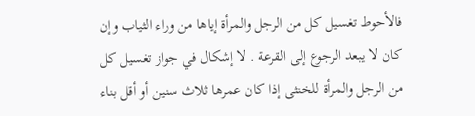فالأحوط تغسيل كل من الرجل والمرأة إياها من وراء الثياب وإن كان لا يبعد الرجوع إلى القرعة . لا إشكال في جواز تغسيل كل من الرجل والمرأة للخنثى إذا كان عمرها ثلاث سنين أو أقل بناء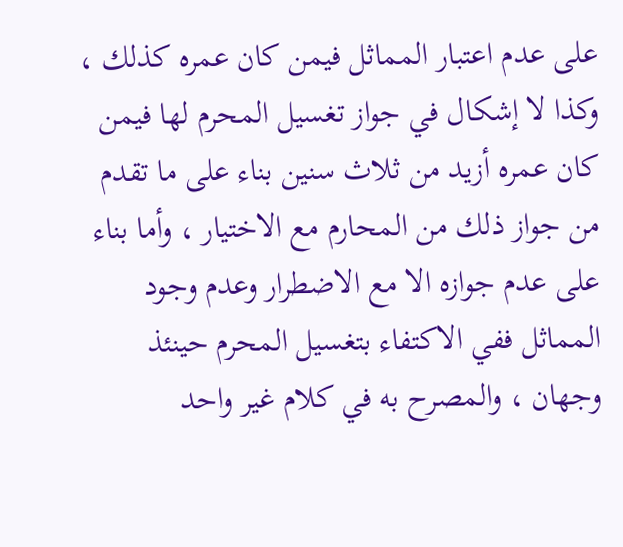على عدم اعتبار المماثل فيمن كان عمره كذلك ، وكذا لا إشكال في جواز تغسيل المحرم لها فيمن كان عمره أزيد من ثلاث سنين بناء على ما تقدم من جواز ذلك من المحارم مع الاختيار ، وأما بناء على عدم جوازه الا مع الاضطرار وعدم وجود المماثل ففي الاكتفاء بتغسيل المحرم حينئذ وجهان ، والمصرح به في كلام غير واحد